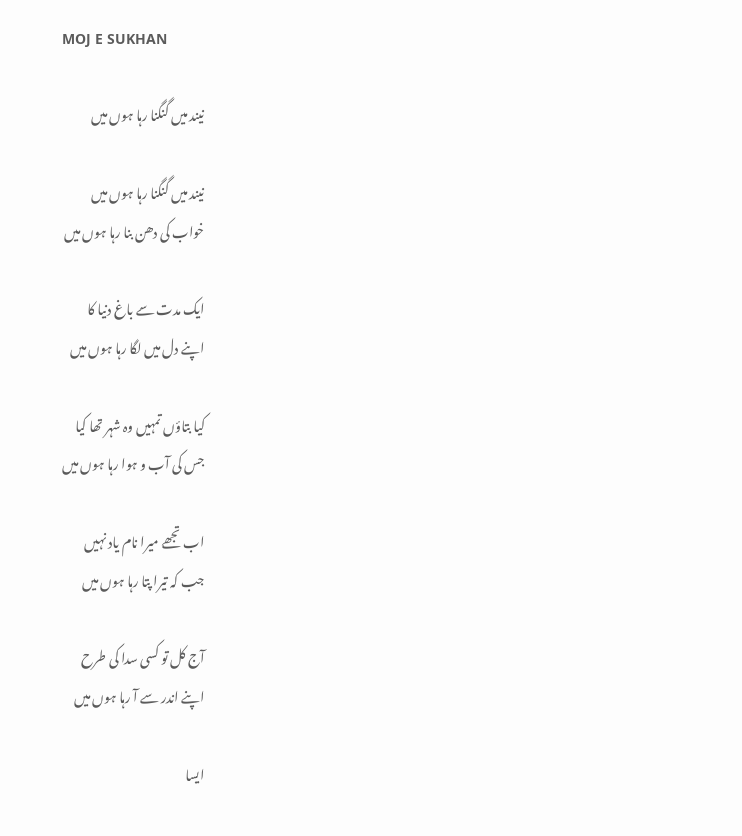MOJ E SUKHAN

نیند میں گنگنا رہا ہوں میں

نیند میں گنگنا رہا ہوں میں
خواب کی دھن بنا رہا ہوں میں

ایک مدت سے باغ دنیا کا
اپنے دل میں لگا رہا ہوں میں

کیا بتاؤں تمہیں وہ شہر تھا کیا
جس کی آب و ہوا رہا ہوں میں

اب تجھے میرا نام یاد نہیں
جب کہ تیرا پتا رہا ہوں میں

آج کل تو کسی سدا کی طرح
اپنے اندر سے آ رہا ہوں میں

ایسا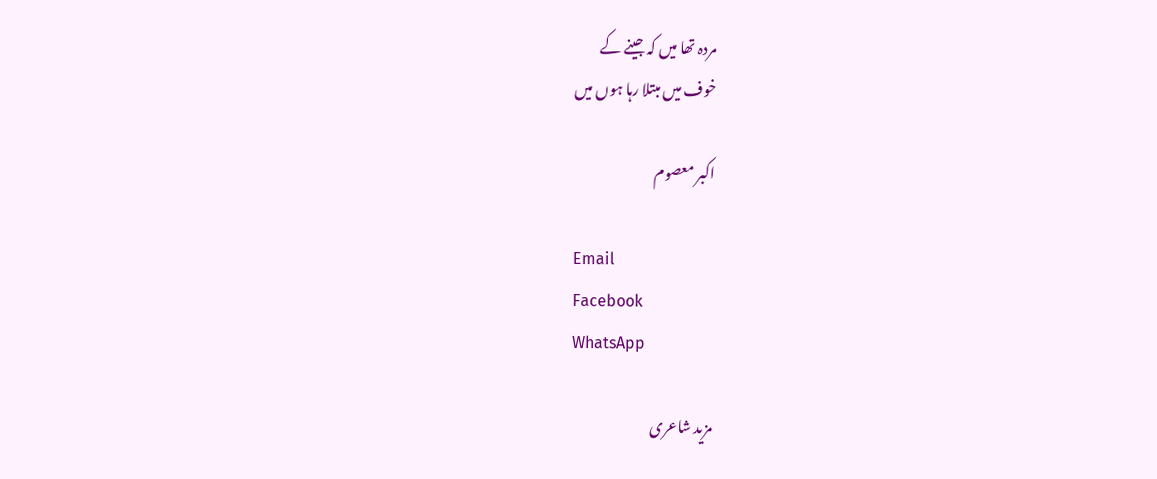مردہ تھا میں کہ جینے کے
خوف میں مبتلا رہا ہوں میں

اکبر معصوم

Email
Facebook
WhatsApp

مزید شاعری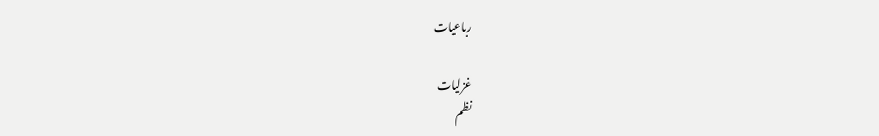رباعیات

غزلیات
نظم